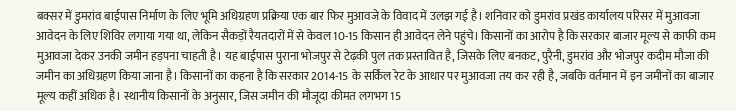बक्सर में डुमरांव बाईपास निर्माण के लिए भूमि अधिग्रहण प्रक्रिया एक बार फिर मुआवजे के विवाद में उलझ गई है। शनिवार को डुमरांव प्रखंड कार्यालय परिसर में मुआवजा आवेदन के लिए शिविर लगाया गया था, लेकिन सैकड़ों रैयतदारों में से केवल 10-15 किसान ही आवेदन लेने पहुंचे। किसानों का आरोप है कि सरकार बाजार मूल्य से काफी कम मुआवजा देकर उनकी जमीन हड़पना चाहती है। यह बाईपास पुराना भोजपुर से टेढ़की पुल तक प्रस्तावित है, जिसके लिए बनकट, पुरैनी, डुमरांव और भोजपुर कदीम मौजा की जमीन का अधिग्रहण किया जाना है। किसानों का कहना है कि सरकार 2014-15 के सर्किल रेट के आधार पर मुआवजा तय कर रही है, जबकि वर्तमान में इन जमीनों का बाजार मूल्य कहीं अधिक है। स्थानीय किसानों के अनुसार, जिस जमीन की मौजूदा कीमत लगभग 15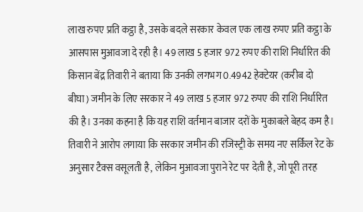लाख रुपए प्रति कट्ठा है, उसके बदले सरकार केवल एक लाख रुपए प्रति कट्ठा के आसपास मुआवजा दे रही है। 49 लाख 5 हजार 972 रुपए की राशि निर्धारित की किसान बेंद्र तिवारी ने बताया कि उनकी लगभग 0.4942 हेक्टेयर (करीब दो बीघा) जमीन के लिए सरकार ने 49 लाख 5 हजार 972 रुपए की राशि निर्धारित की है। उनका कहना है कि यह राशि वर्तमान बाजार दरों के मुकाबले बेहद कम है। तिवारी ने आरोप लगाया कि सरकार जमीन की रजिस्ट्री के समय नए सर्किल रेट के अनुसार टैक्स वसूलती है, लेकिन मुआवजा पुराने रेट पर देती है, जो पूरी तरह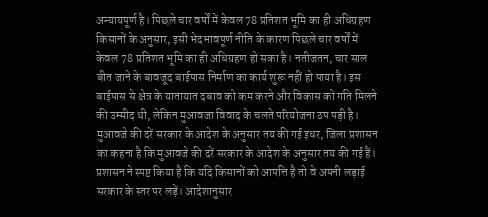अन्यायपूर्ण है। पिछले चार वर्षों में केवल 78 प्रतिशत भूमि का ही अधिग्रहण किसानों के अनुसार, इसी भेदभावपूर्ण नीति के कारण पिछले चार वर्षों में केवल 78 प्रतिशत भूमि का ही अधिग्रहण हो सका है। नतीजतन, चार साल बीत जाने के बावजूद बाईपास निर्माण का कार्य शुरू नहीं हो पाया है। इस बाईपास से क्षेत्र के यातायात दबाव को कम करने और विकास को गति मिलने की उम्मीद थी, लेकिन मुआवजा विवाद के चलते परियोजना ठप पड़ी है। मुआवजे की दरें सरकार के आदेश के अनुसार तय की गई इधर, जिला प्रशासन का कहना है कि मुआवजे की दरें सरकार के आदेश के अनुसार तय की गई हैं। प्रशासन ने स्पष्ट किया है कि यदि किसानों को आपत्ति है तो वे अपनी लड़ाई सरकार के स्तर पर लड़ें। आदेशानुसार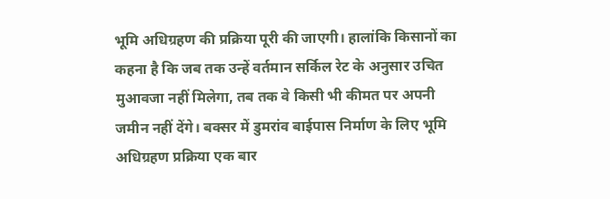भूमि अधिग्रहण की प्रक्रिया पूरी की जाएगी। हालांकि किसानों का कहना है कि जब तक उन्हें वर्तमान सर्किल रेट के अनुसार उचित मुआवजा नहीं मिलेगा, तब तक वे किसी भी कीमत पर अपनी जमीन नहीं देंगे। बक्सर में डुमरांव बाईपास निर्माण के लिए भूमि अधिग्रहण प्रक्रिया एक बार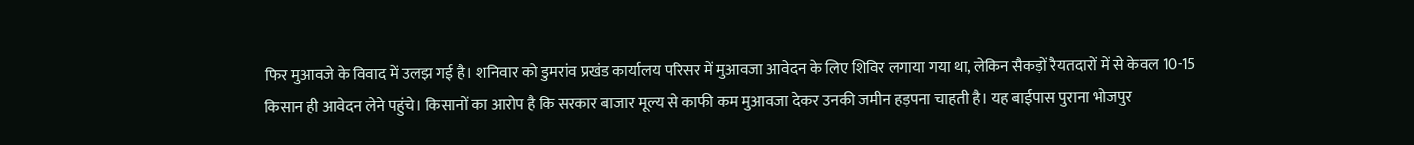फिर मुआवजे के विवाद में उलझ गई है। शनिवार को डुमरांव प्रखंड कार्यालय परिसर में मुआवजा आवेदन के लिए शिविर लगाया गया था, लेकिन सैकड़ों रैयतदारों में से केवल 10-15 किसान ही आवेदन लेने पहुंचे। किसानों का आरोप है कि सरकार बाजार मूल्य से काफी कम मुआवजा देकर उनकी जमीन हड़पना चाहती है। यह बाईपास पुराना भोजपुर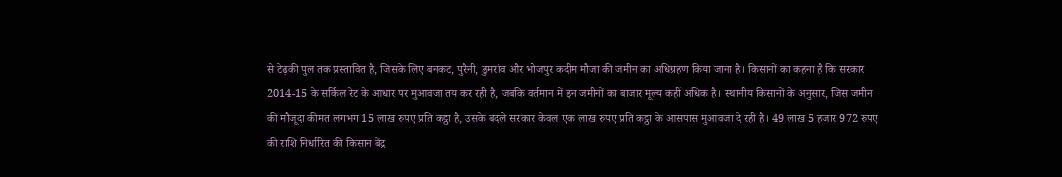से टेढ़की पुल तक प्रस्तावित है, जिसके लिए बनकट, पुरैनी, डुमरांव और भोजपुर कदीम मौजा की जमीन का अधिग्रहण किया जाना है। किसानों का कहना है कि सरकार 2014-15 के सर्किल रेट के आधार पर मुआवजा तय कर रही है, जबकि वर्तमान में इन जमीनों का बाजार मूल्य कहीं अधिक है। स्थानीय किसानों के अनुसार, जिस जमीन की मौजूदा कीमत लगभग 15 लाख रुपए प्रति कट्ठा है, उसके बदले सरकार केवल एक लाख रुपए प्रति कट्ठा के आसपास मुआवजा दे रही है। 49 लाख 5 हजार 972 रुपए की राशि निर्धारित की किसान बेंद्र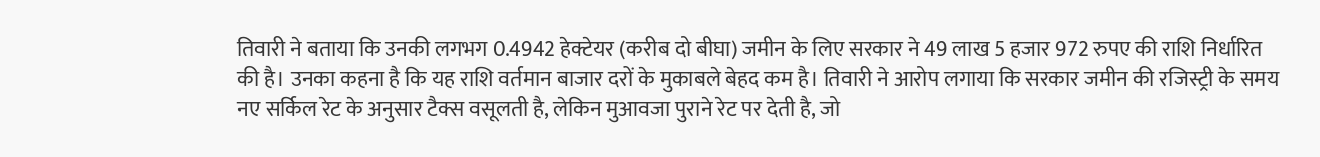तिवारी ने बताया कि उनकी लगभग 0.4942 हेक्टेयर (करीब दो बीघा) जमीन के लिए सरकार ने 49 लाख 5 हजार 972 रुपए की राशि निर्धारित की है। उनका कहना है कि यह राशि वर्तमान बाजार दरों के मुकाबले बेहद कम है। तिवारी ने आरोप लगाया कि सरकार जमीन की रजिस्ट्री के समय नए सर्किल रेट के अनुसार टैक्स वसूलती है, लेकिन मुआवजा पुराने रेट पर देती है, जो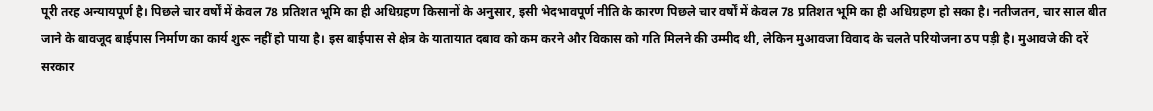पूरी तरह अन्यायपूर्ण है। पिछले चार वर्षों में केवल 78 प्रतिशत भूमि का ही अधिग्रहण किसानों के अनुसार, इसी भेदभावपूर्ण नीति के कारण पिछले चार वर्षों में केवल 78 प्रतिशत भूमि का ही अधिग्रहण हो सका है। नतीजतन, चार साल बीत जाने के बावजूद बाईपास निर्माण का कार्य शुरू नहीं हो पाया है। इस बाईपास से क्षेत्र के यातायात दबाव को कम करने और विकास को गति मिलने की उम्मीद थी, लेकिन मुआवजा विवाद के चलते परियोजना ठप पड़ी है। मुआवजे की दरें सरकार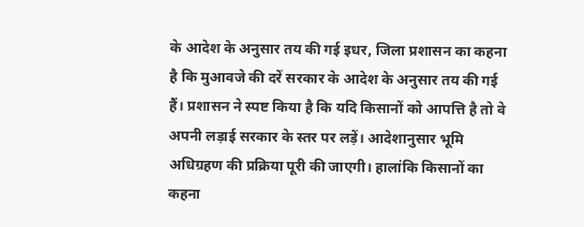के आदेश के अनुसार तय की गई इधर, जिला प्रशासन का कहना है कि मुआवजे की दरें सरकार के आदेश के अनुसार तय की गई हैं। प्रशासन ने स्पष्ट किया है कि यदि किसानों को आपत्ति है तो वे अपनी लड़ाई सरकार के स्तर पर लड़ें। आदेशानुसार भूमि अधिग्रहण की प्रक्रिया पूरी की जाएगी। हालांकि किसानों का कहना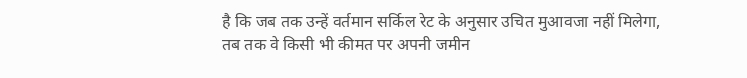है कि जब तक उन्हें वर्तमान सर्किल रेट के अनुसार उचित मुआवजा नहीं मिलेगा, तब तक वे किसी भी कीमत पर अपनी जमीन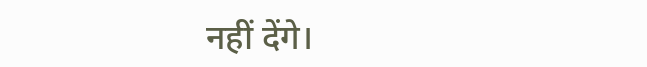नहीं देंगे।